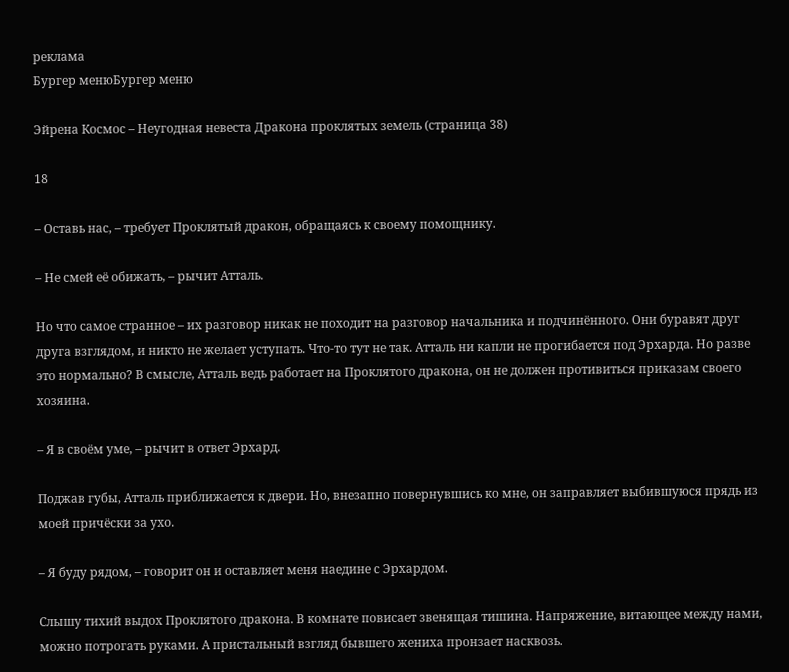реклама
Бургер менюБургер меню

Эйрена Космос – Неугодная невеста Дракона проклятых земель (страница 38)

18

– Оставь нас, – требует Проклятый дракон, обращаясь к своему помощнику.

– Не смей её обижать, – рычит Атталь.

Но что самое странное – их разговор никак не походит на разговор начальника и подчинённого. Они буравят друг друга взглядом, и никто не желает уступать. Что-то тут не так. Атталь ни капли не прогибается под Эрхарда. Но разве это нормально? В смысле, Атталь ведь работает на Проклятого дракона, он не должен противиться приказам своего хозяина.

– Я в своём уме, – рычит в ответ Эрхард.

Поджав губы, Атталь приближается к двери. Но, внезапно повернувшись ко мне, он заправляет выбившуюся прядь из моей причёски за ухо.

– Я буду рядом, – говорит он и оставляет меня наедине с Эрхардом.

Слышу тихий выдох Проклятого дракона. В комнате повисает звенящая тишина. Напряжение, витающее между нами, можно потрогать руками. А пристальный взгляд бывшего жениха пронзает насквозь.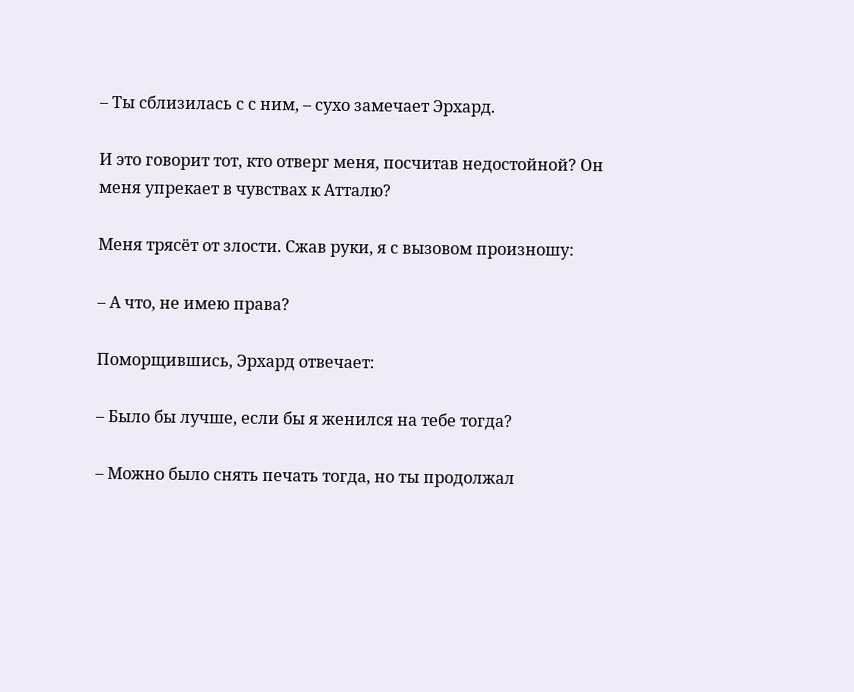– Ты сблизилась с с ним, – сухо замечает Эрхард.

И это говорит тот, кто отверг меня, посчитав недостойной? Он меня упрекает в чувствах к Атталю?

Меня трясёт от злости. Сжав руки, я с вызовом произношу:

– А что, не имею права?

Поморщившись, Эрхард отвечает:

– Было бы лучше, если бы я женился на тебе тогда?

– Можно было снять печать тогда, но ты продолжал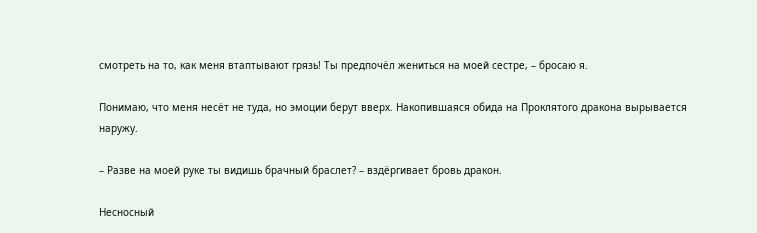смотреть на то, как меня втаптывают грязь! Ты предпочёл жениться на моей сестре, – бросаю я.

Понимаю, что меня несёт не туда, но эмоции берут вверх. Накопившаяся обида на Проклятого дракона вырывается наружу.

– Разве на моей руке ты видишь брачный браслет? – вздёргивает бровь дракон.

Несносный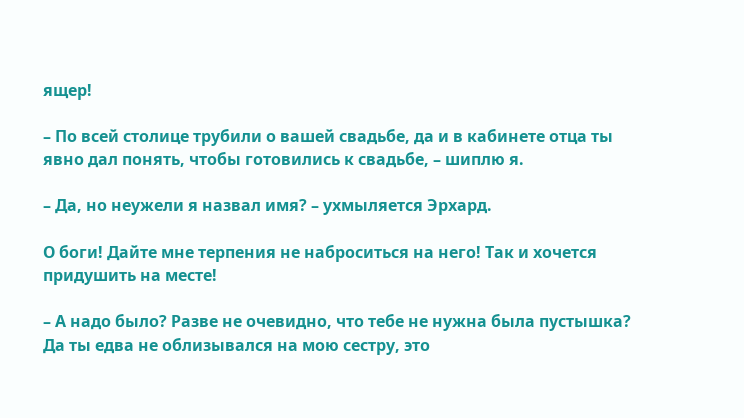ящер!

– По всей столице трубили о вашей свадьбе, да и в кабинете отца ты явно дал понять, чтобы готовились к свадьбе, – шиплю я.

– Да, но неужели я назвал имя? – ухмыляется Эрхард.

О боги! Дайте мне терпения не наброситься на него! Так и хочется придушить на месте!

– А надо было? Разве не очевидно, что тебе не нужна была пустышка? Да ты едва не облизывался на мою сестру, это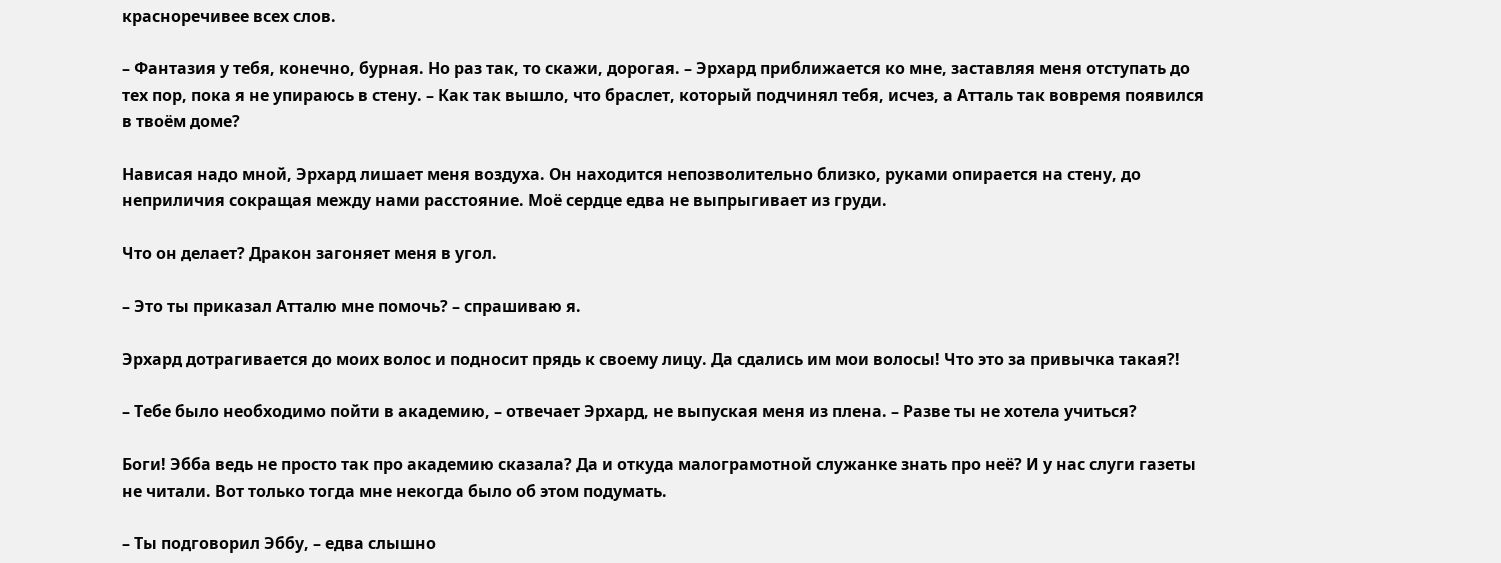красноречивее всех слов.

– Фантазия у тебя, конечно, бурная. Но раз так, то скажи, дорогая. – Эрхард приближается ко мне, заставляя меня отступать до тех пор, пока я не упираюсь в стену. – Как так вышло, что браслет, который подчинял тебя, исчез, а Атталь так вовремя появился в твоём доме?

Нависая надо мной, Эрхард лишает меня воздуха. Он находится непозволительно близко, руками опирается на стену, до неприличия сокращая между нами расстояние. Моё сердце едва не выпрыгивает из груди.

Что он делает? Дракон загоняет меня в угол.

– Это ты приказал Атталю мне помочь? – спрашиваю я.

Эрхард дотрагивается до моих волос и подносит прядь к своему лицу. Да сдались им мои волосы! Что это за привычка такая?!

– Тебе было необходимо пойти в академию, – отвечает Эрхард, не выпуская меня из плена. – Разве ты не хотела учиться?

Боги! Эбба ведь не просто так про академию сказала? Да и откуда малограмотной служанке знать про неё? И у нас слуги газеты не читали. Вот только тогда мне некогда было об этом подумать.

– Ты подговорил Эббу, – едва слышно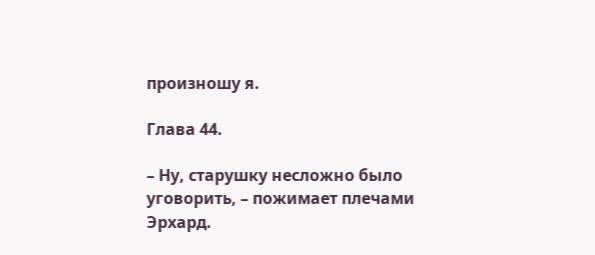произношу я.

Глава 44.

– Ну, старушку несложно было уговорить, – пожимает плечами Эрхард.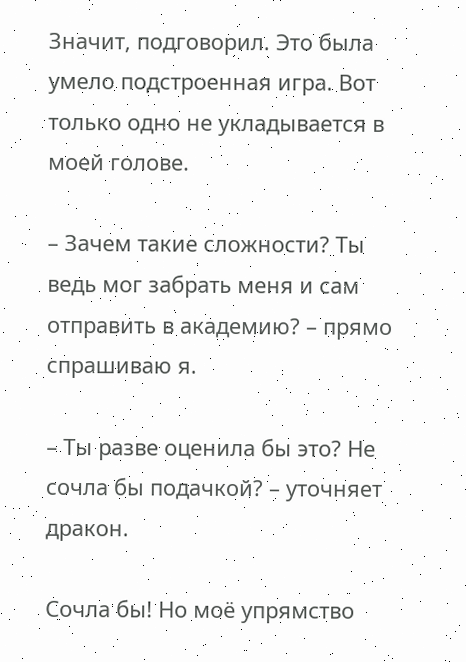Значит, подговорил. Это была умело подстроенная игра. Вот только одно не укладывается в моей голове.

– Зачем такие сложности? Ты ведь мог забрать меня и сам отправить в академию? – прямо спрашиваю я.

– Ты разве оценила бы это? Не сочла бы подачкой? – уточняет дракон.

Сочла бы! Но моё упрямство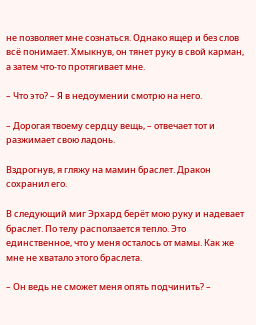не позволяет мне сознаться. Однако ящер и без слов всё понимает. Хмыкнув, он тянет руку в свой карман, а затем что-то протягивает мне.

– Что это? – Я в недоумении смотрю на него.

– Дорогая твоему сердцу вещь, – отвечает тот и разжимает свою ладонь.

Вздрогнув, я гляжу на мамин браслет. Дракон сохранил его.

В следующий миг Эрхард берёт мою руку и надевает браслет. По телу расползается тепло. Это единственное, что у меня осталось от мамы. Как же мне не хватало этого браслета.

– Он ведь не сможет меня опять подчинить? –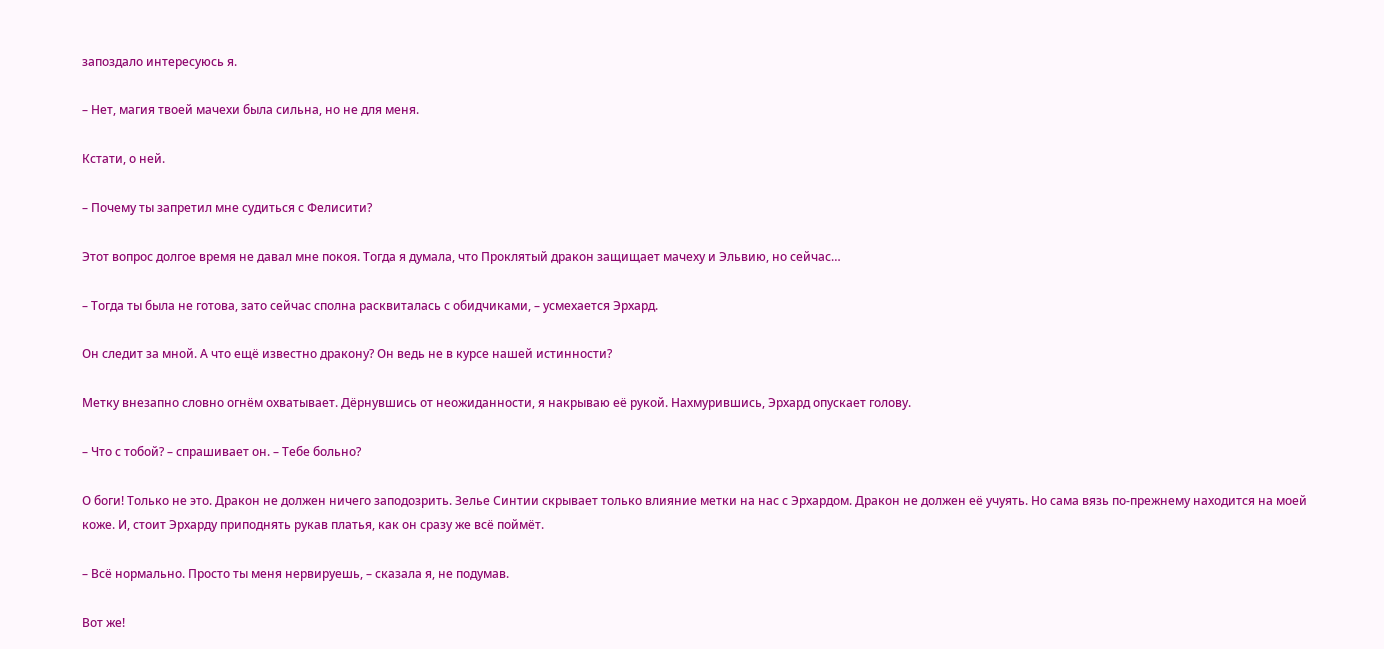запоздало интересуюсь я.

– Нет, магия твоей мачехи была сильна, но не для меня.

Кстати, о ней.

– Почему ты запретил мне судиться с Фелисити?

Этот вопрос долгое время не давал мне покоя. Тогда я думала, что Проклятый дракон защищает мачеху и Эльвию, но сейчас…

– Тогда ты была не готова, зато сейчас сполна расквиталась с обидчиками, – усмехается Эрхард.

Он следит за мной. А что ещё известно дракону? Он ведь не в курсе нашей истинности?

Метку внезапно словно огнём охватывает. Дёрнувшись от неожиданности, я накрываю её рукой. Нахмурившись, Эрхард опускает голову.

– Что с тобой? – спрашивает он. – Тебе больно?

О боги! Только не это. Дракон не должен ничего заподозрить. Зелье Синтии скрывает только влияние метки на нас с Эрхардом. Дракон не должен её учуять. Но сама вязь по-прежнему находится на моей коже. И, стоит Эрхарду приподнять рукав платья, как он сразу же всё поймёт.

– Всё нормально. Просто ты меня нервируешь, – сказала я, не подумав.

Вот же!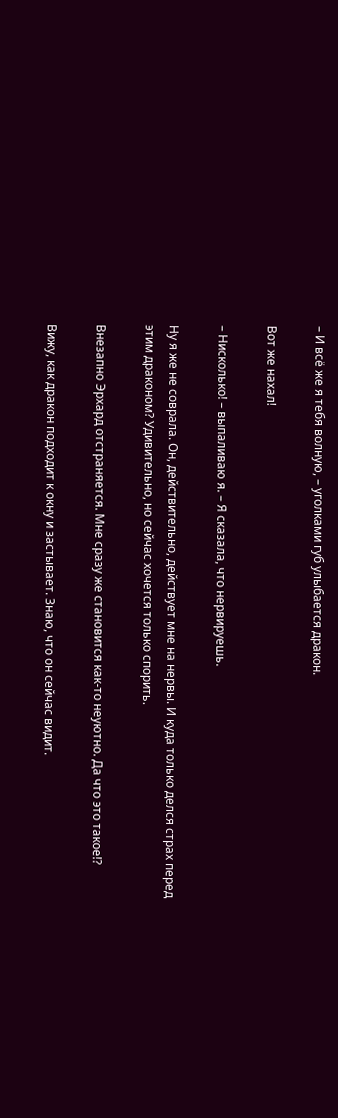– И всё же я тебя волную, – уголками губ улыбается дракон.

Вот же нахал!

– Нисколько! – выпаливаю я. – Я сказала, что нервируешь.

Ну я же не соврала. Он, действительно, действует мне на нервы. И куда только делся страх перед этим драконом? Удивительно, но сейчас хочется только спорить.

Внезапно Эрхард отстраняется. Мне сразу же становится как-то неуютно. Да что это такое!?

Вижу, как дракон подходит к окну и застывает. Знаю, что он сейчас видит.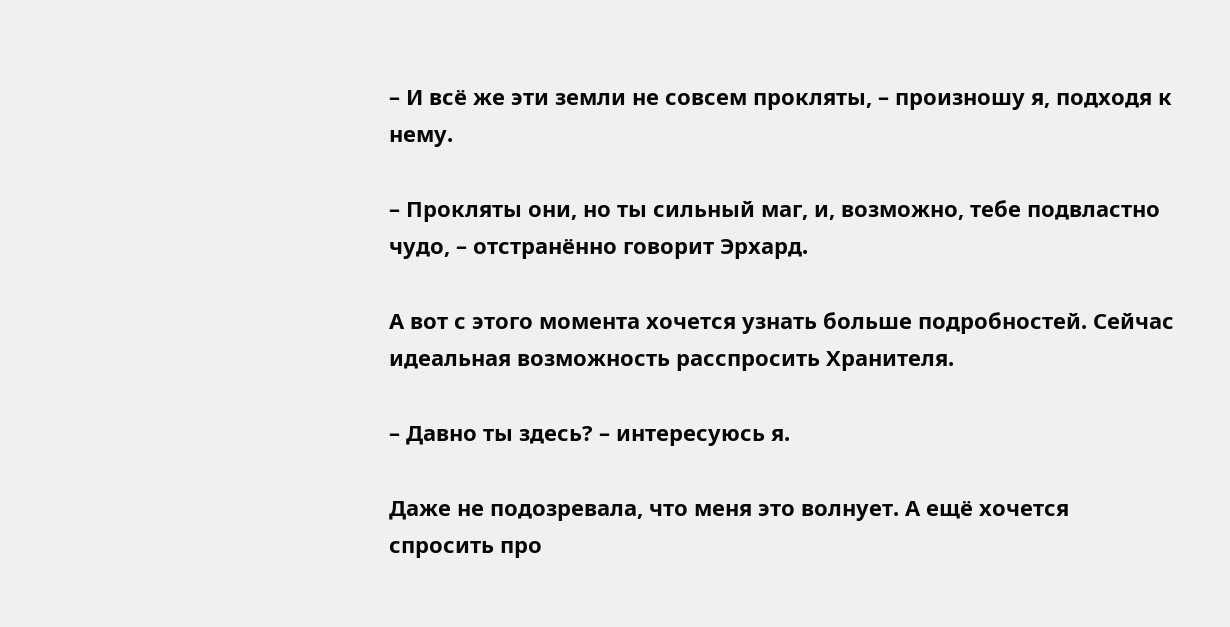– И всё же эти земли не совсем прокляты, – произношу я, подходя к нему.

– Прокляты они, но ты сильный маг, и, возможно, тебе подвластно чудо, – отстранённо говорит Эрхард.

А вот с этого момента хочется узнать больше подробностей. Сейчас идеальная возможность расспросить Хранителя.

– Давно ты здесь? – интересуюсь я.

Даже не подозревала, что меня это волнует. А ещё хочется спросить про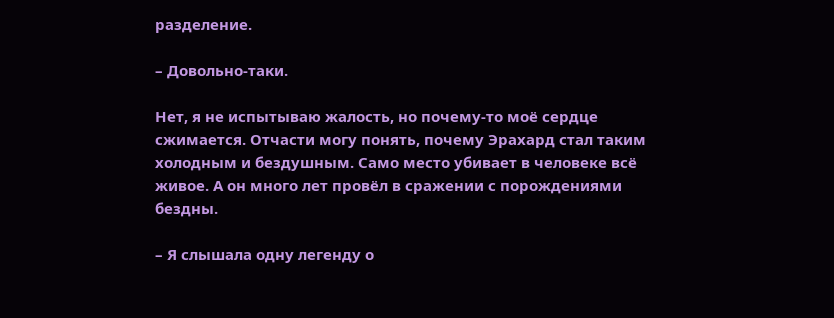разделение.

– Довольно-таки.

Нет, я не испытываю жалость, но почему-то моё сердце сжимается. Отчасти могу понять, почему Эрахард стал таким холодным и бездушным. Само место убивает в человеке всё живое. А он много лет провёл в сражении с порождениями бездны.

– Я слышала одну легенду о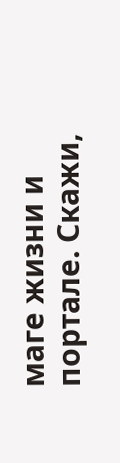маге жизни и портале. Скажи,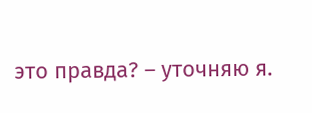это правда? – уточняю я.